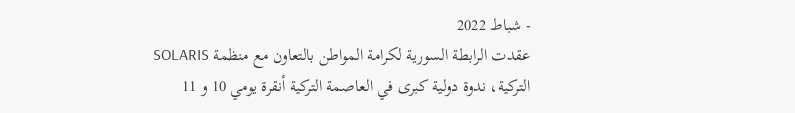- شباط 2022
عقدت الرابطة السورية لكرامة المواطن بالتعاون مع منظمة SOLARIS التركية، ندوة دولية كبرى في العاصمة التركية أنقرة يومي 10 و 11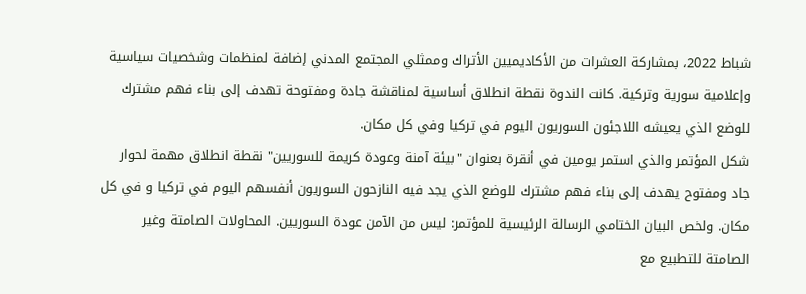شباط 2022، بمشاركة العشرات من الأكاديميين الأتراك وممثلي المجتمع المدني إضافة لمنظمات وشخصيات سياسية وإعلامية سورية وتركية. كانت الندوة نقطة انطلاق أساسية لمناقشة جادة ومفتوحة تهدف إلى بناء فهم مشترك للوضع الذي يعيشه اللاجئون السوريون اليوم في تركيا وفي كل مكان.
شكل المؤتمر والذي استمر يومين في أنقرة بعنوان "بيئة آمنة وعودة كريمة للسوريين" نقطة انطلاق مهمة لحوار جاد ومفتوح يهدف إلى بناء فهم مشترك للوضع الذي يجد فيه النازحون السوريون أنفسهم اليوم في تركيا و في كل مكان. ولخص البيان الختامي الرسالة الرئيسية للمؤتمر: ليس من الآمن عودة السوريين. المحاولات الصامتة وغير الصامتة للتطبيع مع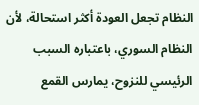النظام تجعل العودة أكثر استحالة، لأن النظام السوري، باعتباره السبب الرئيسي للنزوح، يمارس القمع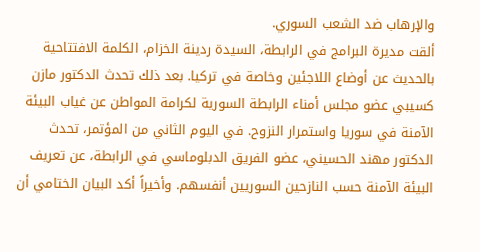والإرهاب ضد الشعب السوري.
ألقت مديرة البرامج في الرابطة، السيدة ردينة الخزام، الكلمة الافتتاحية بالحديث عن أوضاع اللاجئين وخاصة في تركيا. بعد ذلك تحدث الدكتور مازن كسيبي عضو مجلس أمناء الرابطة السورية لكرامة المواطن عن غياب البيئة الآمنة في سوريا واستمرار النزوح. في اليوم الثاني من المؤتمر، تحدث الدكتور مهند الحسيني، عضو الفريق الدبلوماسي في الرابطة، عن تعريف البيئة الآمنة حسب النازحين السوريين أنفسهم. وأخيراً أكد البيان الختامي أن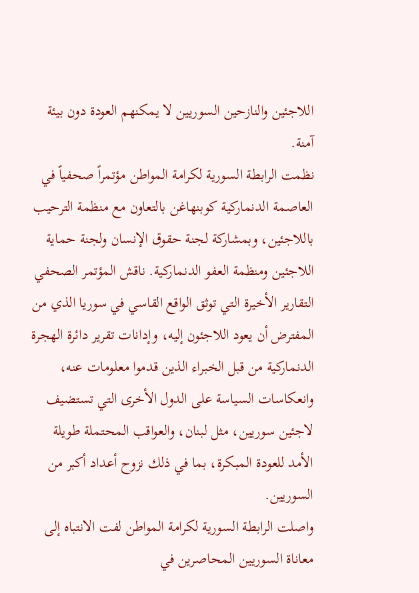اللاجئين والنازحين السوريين لا يمكنهم العودة دون بيئة آمنة.
نظمت الرابطة السورية لكرامة المواطن مؤتمراً صحفياً في العاصمة الدنماركية كوبنهاغن بالتعاون مع منظمة الترحيب باللاجئين، وبمشاركة لجنة حقوق الإنسان ولجنة حماية اللاجئين ومنظمة العفو الدنماركية. ناقش المؤتمر الصحفي التقارير الأخيرة التي توثق الواقع القاسي في سوريا الذي من المفترض أن يعود اللاجئون إليه، وإدانات تقرير دائرة الهجرة الدنماركية من قبل الخبراء الذين قدموا معلومات عنه، وانعكاسات السياسة على الدول الأخرى التي تستضيف لاجئين سوريين، مثل لبنان، والعواقب المحتملة طويلة الأمد للعودة المبكرة، بما في ذلك نزوح أعداد أكبر من السوريين.
واصلت الرابطة السورية لكرامة المواطن لفت الانتباه إلى معاناة السوريين المحاصرين في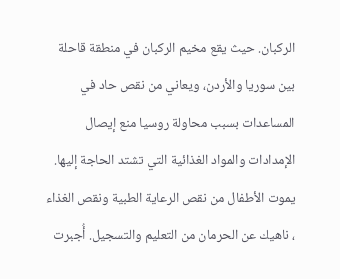الركبان. حيث يقع مخيم الركبان في منطقة قاحلة بين سوريا والأردن، ويعاني من نقص حاد في المساعدات بسبب محاولة روسيا منع إيصال الإمدادات والمواد الغذائية التي تشتد الحاجة إليها. يموت الأطفال من نقص الرعاية الطبية ونقص الغذاء ، ناهيك عن الحرمان من التعليم والتسجيل. أُجبرت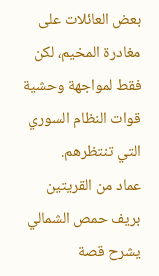بعض العائلات على مغادرة المخيم، لكن فقط لمواجهة وحشية قوات النظام السوري التي تنتظرهم.
عماد من القريتين بريف حمص الشمالي يشرح قصة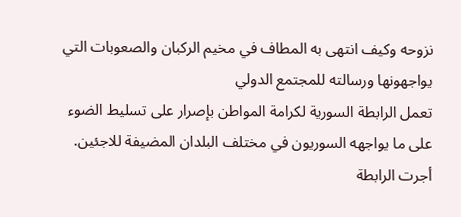نزوحه وكيف انتهى به المطاف في مخيم الركبان والصعوبات التي يواجهونها ورسالته للمجتمع الدولي
تعمل الرابطة السورية لكرامة المواطن بإصرار على تسليط الضوء على ما يواجهه السوريون في مختلف البلدان المضيفة للاجئين. أجرت الرابطة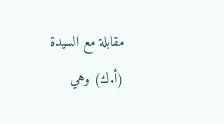مقابلة مع السيدة (أ.ك) وهي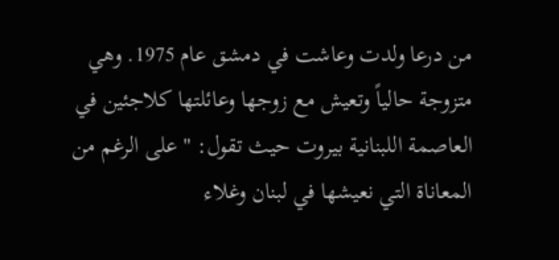من درعا ولدت وعاشت في دمشق عام 1975. وهي متزوجة حالياً وتعيش مع زوجها وعائلتها كلاجئين في العاصمة اللبنانية بيروت حيث تقول: "على الرغم من المعاناة التي نعيشها في لبنان وغلاء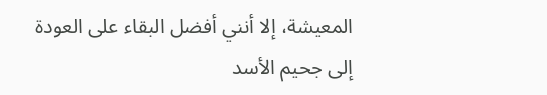المعيشة، إلا أنني أفضل البقاء على العودة إلى جحيم الأسد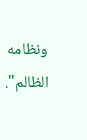ونظامه الظالم".